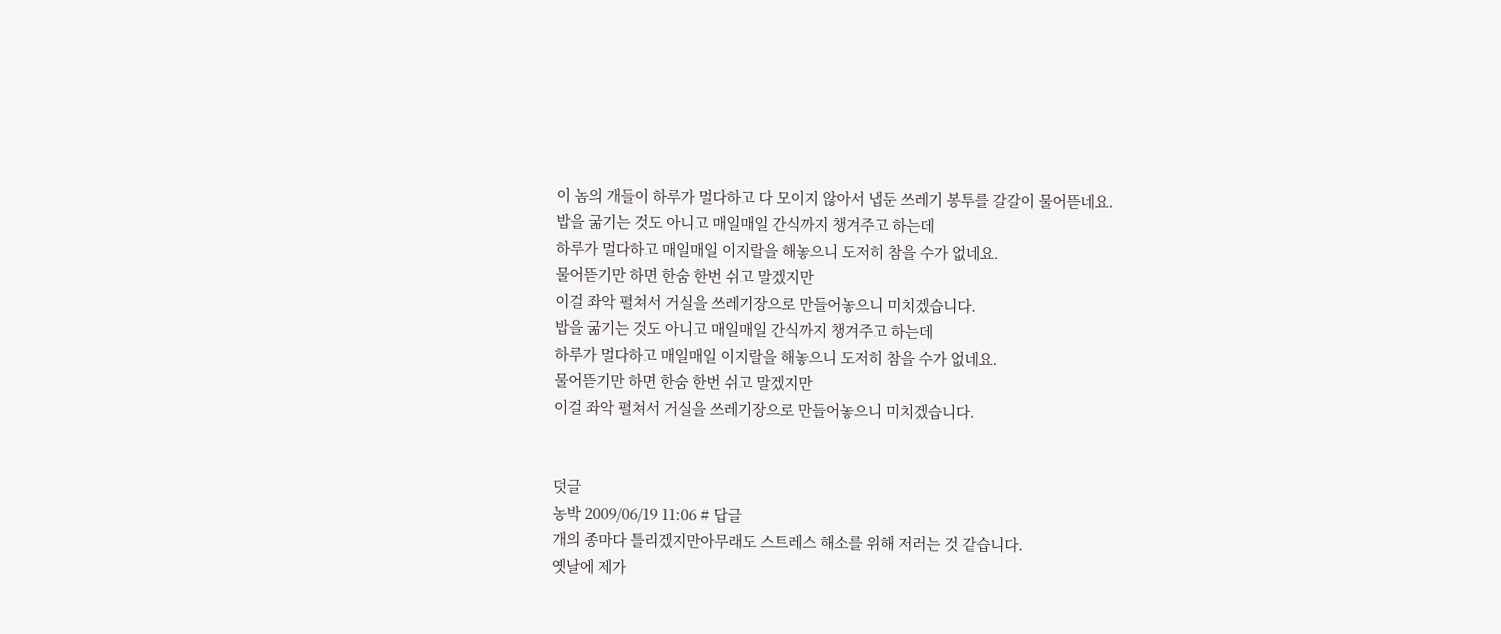이 놈의 개들이 하루가 멀다하고 다 모이지 않아서 냅둔 쓰레기 봉투를 갈갈이 물어뜯네요.
밥을 굶기는 것도 아니고 매일매일 간식까지 챙겨주고 하는데
하루가 멀다하고 매일매일 이지랄을 해놓으니 도저히 참을 수가 없네요.
물어뜯기만 하면 한숨 한번 쉬고 말겠지만
이걸 좌악 펼쳐서 거실을 쓰레기장으로 만들어놓으니 미치겠습니다.
밥을 굶기는 것도 아니고 매일매일 간식까지 챙겨주고 하는데
하루가 멀다하고 매일매일 이지랄을 해놓으니 도저히 참을 수가 없네요.
물어뜯기만 하면 한숨 한번 쉬고 말겠지만
이걸 좌악 펼쳐서 거실을 쓰레기장으로 만들어놓으니 미치겠습니다.


덧글
농박 2009/06/19 11:06 # 답글
개의 종마다 틀리겠지만아무래도 스트레스 해소를 위해 저러는 것 같습니다.
옛날에 제가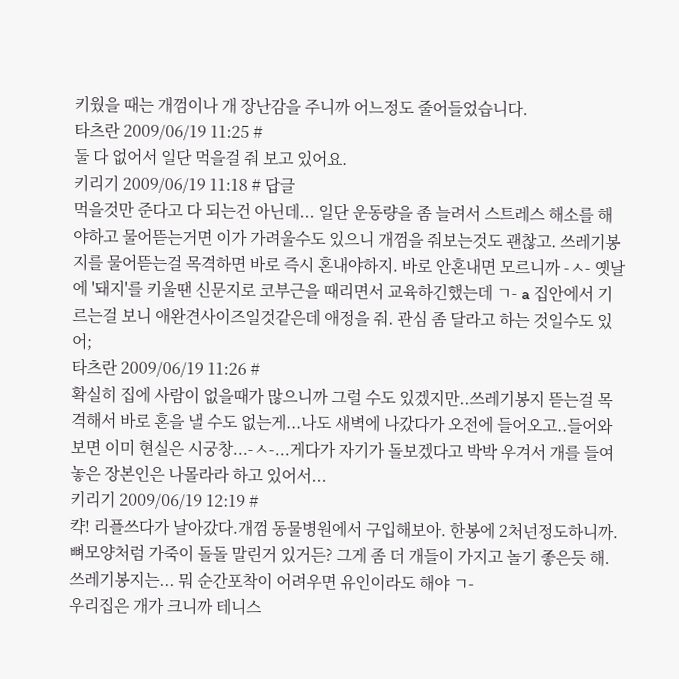키웠을 때는 개껌이나 개 장난감을 주니까 어느정도 줄어들었습니다.
타츠란 2009/06/19 11:25 #
둘 다 없어서 일단 먹을걸 줘 보고 있어요.
키리기 2009/06/19 11:18 # 답글
먹을것만 준다고 다 되는건 아닌데... 일단 운동량을 좀 늘려서 스트레스 해소를 해야하고 물어뜯는거면 이가 가려울수도 있으니 개껌을 줘보는것도 괜찮고. 쓰레기봉지를 물어뜯는걸 목격하면 바로 즉시 혼내야하지. 바로 안혼내면 모르니까 -ㅅ- 옛날에 '돼지'를 키울땐 신문지로 코부근을 때리면서 교육하긴했는데 ㄱ- a 집안에서 기르는걸 보니 애완견사이즈일것같은데 애정을 줘. 관심 좀 달라고 하는 것일수도 있어;
타츠란 2009/06/19 11:26 #
확실히 집에 사람이 없을때가 많으니까 그럴 수도 있겠지만..쓰레기봉지 뜯는걸 목격해서 바로 혼을 낼 수도 없는게...나도 새벽에 나갔다가 오전에 들어오고..들어와보면 이미 현실은 시궁창...-ㅅ-...게다가 자기가 돌보겠다고 박박 우겨서 개를 들여놓은 장본인은 나몰라라 하고 있어서...
키리기 2009/06/19 12:19 #
캭! 리플쓰다가 날아갔다.개껌 동물병원에서 구입해보아. 한봉에 2처넌정도하니까.
뼈모양처럼 가죽이 돌돌 말린거 있거든? 그게 좀 더 개들이 가지고 놀기 좋은듯 해.
쓰레기봉지는... 뭐 순간포착이 어려우면 유인이라도 해야 ㄱ-
우리집은 개가 크니까 테니스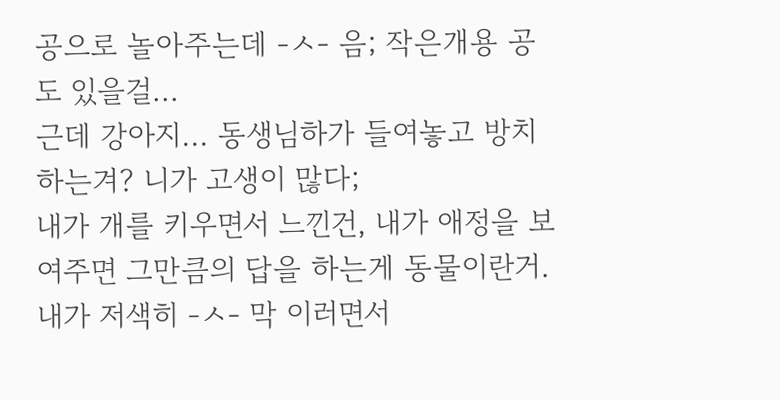공으로 놀아주는데 -ㅅ- 음; 작은개용 공도 있을걸...
근데 강아지... 동생님하가 들여놓고 방치하는겨? 니가 고생이 많다;
내가 개를 키우면서 느낀건, 내가 애정을 보여주면 그만큼의 답을 하는게 동물이란거.
내가 저색히 -ㅅ- 막 이러면서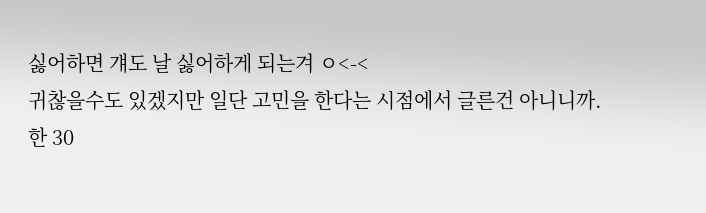싫어하면 걔도 날 싫어하게 되는겨 ㅇ<-<
귀찮을수도 있겠지만 일단 고민을 한다는 시점에서 글른건 아니니까.
한 30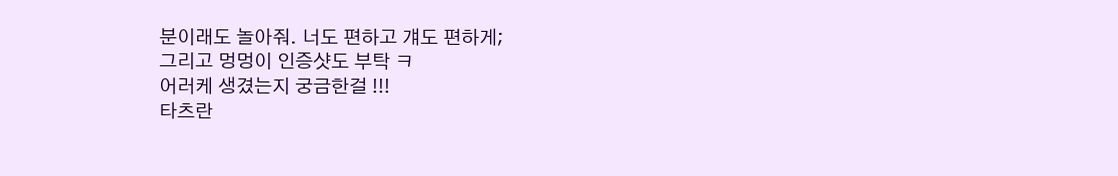분이래도 놀아줘. 너도 편하고 걔도 편하게;
그리고 멍멍이 인증샷도 부탁 ㅋ
어러케 생겼는지 궁금한걸 !!!
타츠란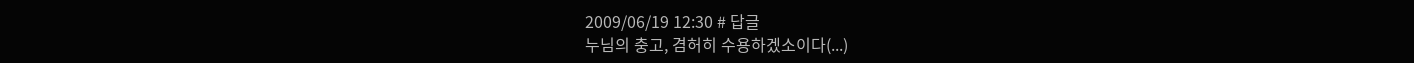2009/06/19 12:30 # 답글
누님의 충고, 겸허히 수용하겠소이다(...)